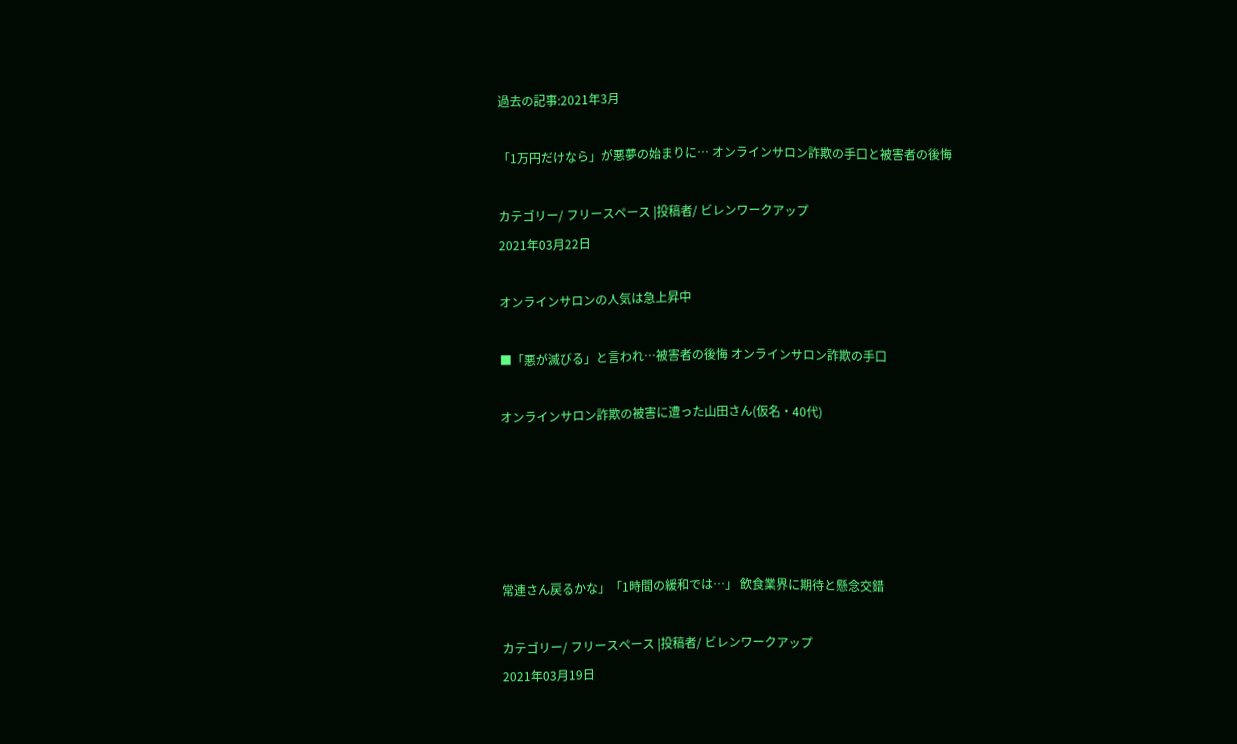過去の記事:2021年3月

「1万円だけなら」が悪夢の始まりに… オンラインサロン詐欺の手口と被害者の後悔

カテゴリー/ フリースペース |投稿者/ ビレンワークアップ
2021年03月22日

オンラインサロンの人気は急上昇中

■「悪が滅びる」と言われ…被害者の後悔 オンラインサロン詐欺の手口

オンラインサロン詐欺の被害に遭った山田さん(仮名・40代)





常連さん戻るかな」「1時間の緩和では…」 飲食業界に期待と懸念交錯

カテゴリー/ フリースペース |投稿者/ ビレンワークアップ
2021年03月19日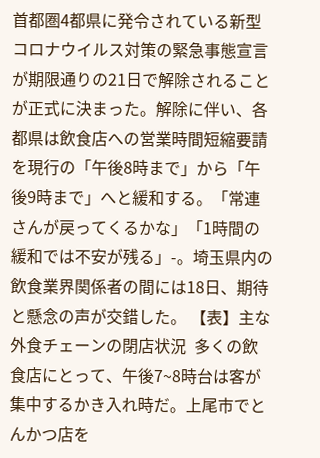首都圏4都県に発令されている新型コロナウイルス対策の緊急事態宣言が期限通りの21日で解除されることが正式に決まった。解除に伴い、各都県は飲食店への営業時間短縮要請を現行の「午後8時まで」から「午後9時まで」へと緩和する。「常連さんが戻ってくるかな」「1時間の緩和では不安が残る」-。埼玉県内の飲食業界関係者の間には18日、期待と懸念の声が交錯した。 【表】主な外食チェーンの閉店状況  多くの飲食店にとって、午後7~8時台は客が集中するかき入れ時だ。上尾市でとんかつ店を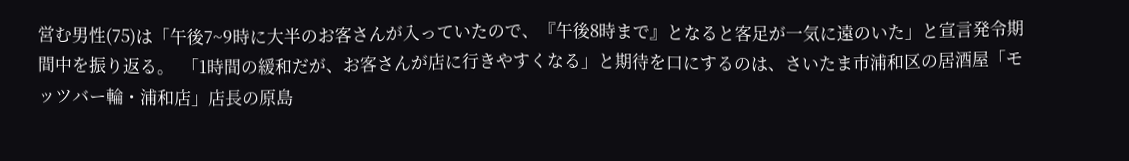営む男性(75)は「午後7~9時に大半のお客さんが入っていたので、『午後8時まで』となると客足が一気に遠のいた」と宣言発令期間中を振り返る。  「1時間の緩和だが、お客さんが店に行きやすくなる」と期待を口にするのは、さいたま市浦和区の居酒屋「モッツバー輪・浦和店」店長の原島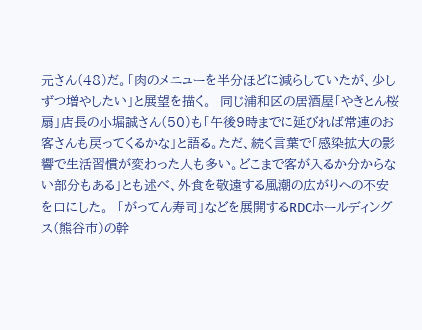元さん(48)だ。「肉のメニューを半分ほどに減らしていたが、少しずつ増やしたい」と展望を描く。  同じ浦和区の居酒屋「やきとん桜扇」店長の小堀誠さん(50)も「午後9時までに延びれば常連のお客さんも戻ってくるかな」と語る。ただ、続く言葉で「感染拡大の影響で生活習慣が変わった人も多い。どこまで客が入るか分からない部分もある」とも述べ、外食を敬遠する風潮の広がりへの不安を口にした。  「がってん寿司」などを展開するRDCホールディングス(熊谷市)の幹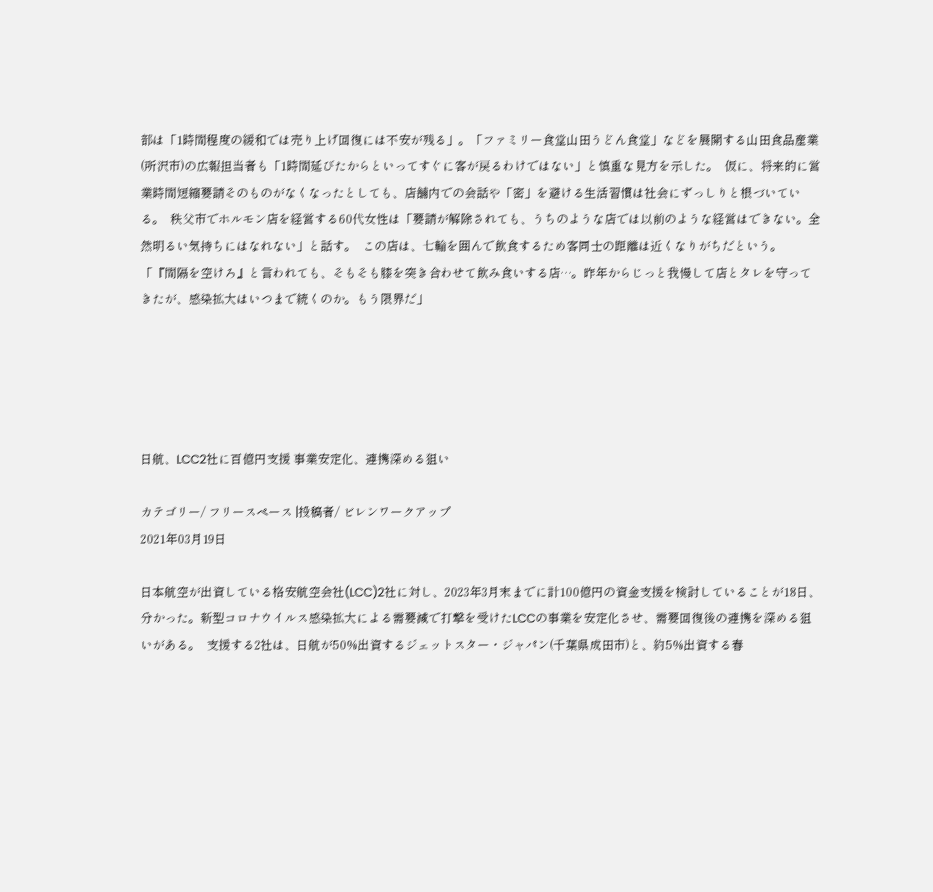部は「1時間程度の緩和では売り上げ回復には不安が残る」。「ファミリー食堂山田うどん食堂」などを展開する山田食品産業(所沢市)の広報担当者も「1時間延びたからといってすぐに客が戻るわけではない」と慎重な見方を示した。  仮に、将来的に営業時間短縮要請そのものがなくなったとしても、店舗内での会話や「密」を避ける生活習慣は社会にずっしりと根づいている。  秩父市でホルモン店を経営する60代女性は「要請が解除されても、うちのような店では以前のような経営はできない。全然明るい気持ちにはなれない」と話す。  この店は、七輪を囲んで飲食するため客同士の距離は近くなりがちだという。  「『間隔を空けろ』と言われても、そもそも膝を突き合わせて飲み食いする店…。昨年からじっと我慢して店とタレを守ってきたが、感染拡大はいつまで続くのか。もう限界だ」





日航、LCC2社に百億円支援 事業安定化、連携深める狙い

カテゴリー/ フリースペース |投稿者/ ビレンワークアップ
2021年03月19日

日本航空が出資している格安航空会社(LCC)2社に対し、2023年3月末までに計100億円の資金支援を検討していることが18日、分かった。新型コロナウイルス感染拡大による需要減で打撃を受けたLCCの事業を安定化させ、需要回復後の連携を深める狙いがある。  支援する2社は、日航が50%出資するジェットスター・ジャパン(千葉県成田市)と、約5%出資する春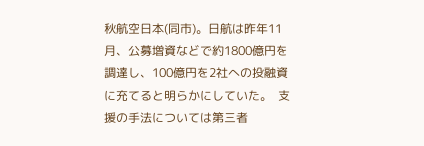秋航空日本(同市)。日航は昨年11月、公募増資などで約1800億円を調達し、100億円を2社への投融資に充てると明らかにしていた。  支援の手法については第三者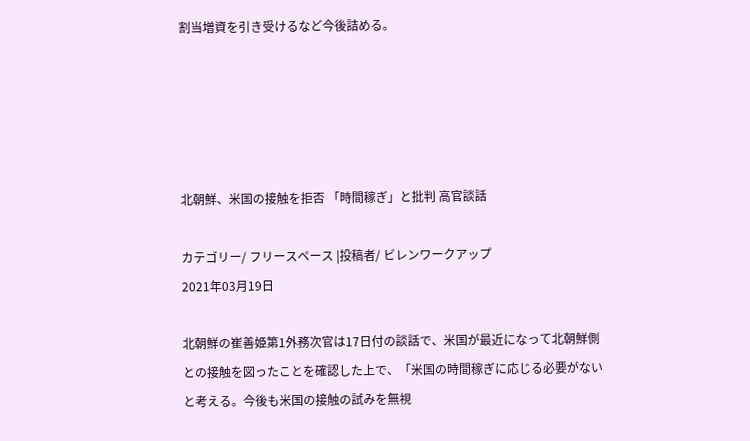割当増資を引き受けるなど今後詰める。





北朝鮮、米国の接触を拒否 「時間稼ぎ」と批判 高官談話

カテゴリー/ フリースペース |投稿者/ ビレンワークアップ
2021年03月19日

北朝鮮の崔善姫第1外務次官は17日付の談話で、米国が最近になって北朝鮮側との接触を図ったことを確認した上で、「米国の時間稼ぎに応じる必要がないと考える。今後も米国の接触の試みを無視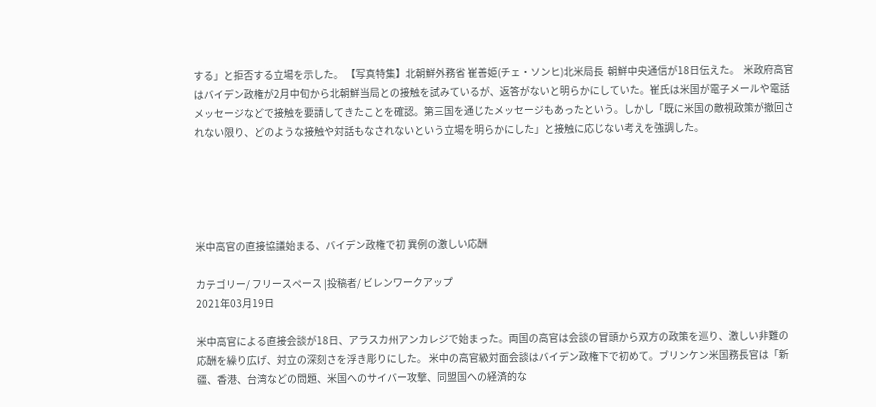する」と拒否する立場を示した。 【写真特集】北朝鮮外務省 崔善姫(チェ・ソンヒ)北米局長  朝鮮中央通信が18日伝えた。  米政府高官はバイデン政権が2月中旬から北朝鮮当局との接触を試みているが、返答がないと明らかにしていた。崔氏は米国が電子メールや電話メッセージなどで接触を要請してきたことを確認。第三国を通じたメッセージもあったという。しかし「既に米国の敵視政策が撤回されない限り、どのような接触や対話もなされないという立場を明らかにした」と接触に応じない考えを強調した。





米中高官の直接協議始まる、バイデン政権で初 異例の激しい応酬

カテゴリー/ フリースペース |投稿者/ ビレンワークアップ
2021年03月19日

米中高官による直接会談が18日、アラスカ州アンカレジで始まった。両国の高官は会談の冒頭から双方の政策を巡り、激しい非難の応酬を繰り広げ、対立の深刻さを浮き彫りにした。 米中の高官級対面会談はバイデン政権下で初めて。ブリンケン米国務長官は「新疆、香港、台湾などの問題、米国へのサイバー攻撃、同盟国への経済的な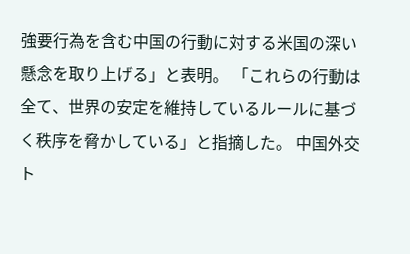強要行為を含む中国の行動に対する米国の深い懸念を取り上げる」と表明。 「これらの行動は全て、世界の安定を維持しているルールに基づく秩序を脅かしている」と指摘した。 中国外交ト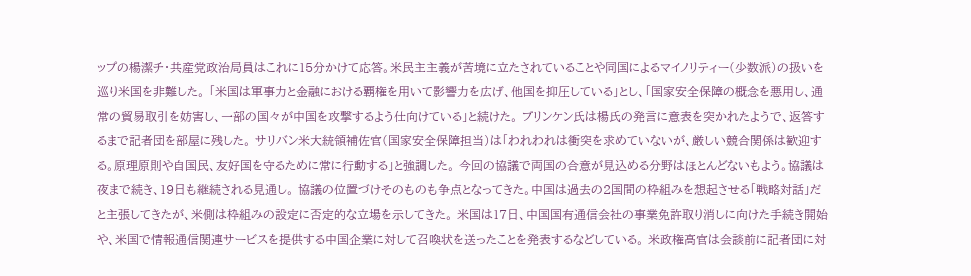ップの楊潔チ・共産党政治局員はこれに15分かけて応答。米民主主義が苦境に立たされていることや同国によるマイノリティー(少数派)の扱いを巡り米国を非難した。 「米国は軍事力と金融における覇権を用いて影響力を広げ、他国を抑圧している」とし、「国家安全保障の概念を悪用し、通常の貿易取引を妨害し、一部の国々が中国を攻撃するよう仕向けている」と続けた。 ブリンケン氏は楊氏の発言に意表を突かれたようで、返答するまで記者団を部屋に残した。 サリバン米大統領補佐官(国家安全保障担当)は「われわれは衝突を求めていないが、厳しい競合関係は歓迎する。原理原則や自国民、友好国を守るために常に行動する」と強調した。 今回の協議で両国の合意が見込める分野はほとんどないもよう。協議は夜まで続き、19日も継続される見通し。 協議の位置づけそのものも争点となってきた。中国は過去の2国間の枠組みを想起させる「戦略対話」だと主張してきたが、米側は枠組みの設定に否定的な立場を示してきた。 米国は17日、中国国有通信会社の事業免許取り消しに向けた手続き開始や、米国で情報通信関連サービスを提供する中国企業に対して召喚状を送ったことを発表するなどしている。 米政権高官は会談前に記者団に対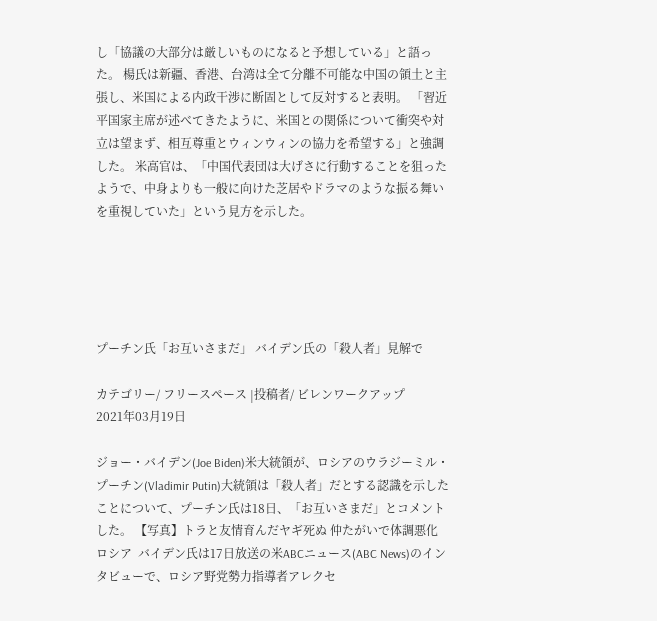し「協議の大部分は厳しいものになると予想している」と語った。 楊氏は新疆、香港、台湾は全て分離不可能な中国の領土と主張し、米国による内政干渉に断固として反対すると表明。 「習近平国家主席が述べてきたように、米国との関係について衝突や対立は望まず、相互尊重とウィンウィンの協力を希望する」と強調した。 米高官は、「中国代表団は大げさに行動することを狙ったようで、中身よりも一般に向けた芝居やドラマのような振る舞いを重視していた」という見方を示した。





プーチン氏「お互いさまだ」 バイデン氏の「殺人者」見解で

カテゴリー/ フリースペース |投稿者/ ビレンワークアップ
2021年03月19日

ジョー・バイデン(Joe Biden)米大統領が、ロシアのウラジーミル・プーチン(Vladimir Putin)大統領は「殺人者」だとする認識を示したことについて、プーチン氏は18日、「お互いさまだ」とコメントした。 【写真】トラと友情育んだヤギ死ぬ 仲たがいで体調悪化 ロシア  バイデン氏は17日放送の米ABCニュース(ABC News)のインタビューで、ロシア野党勢力指導者アレクセ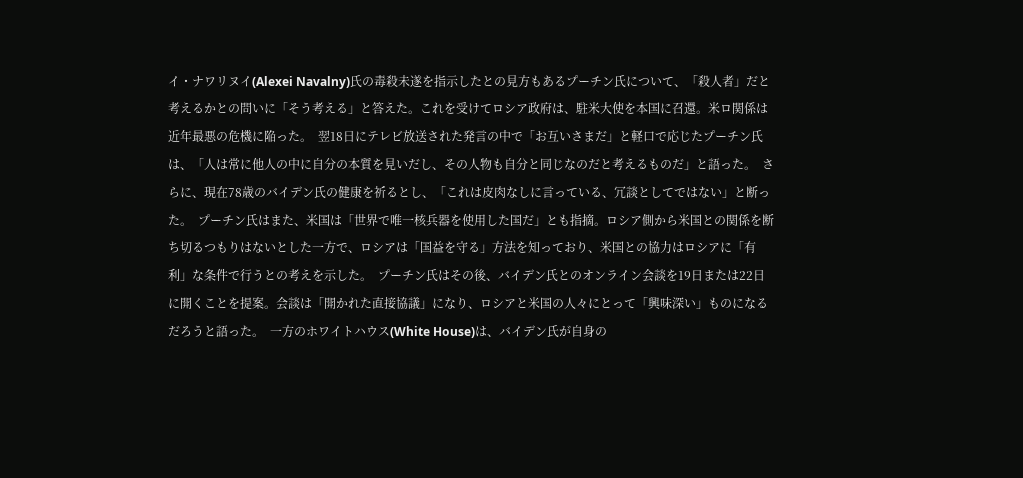イ・ナワリヌイ(Alexei Navalny)氏の毒殺未遂を指示したとの見方もあるプーチン氏について、「殺人者」だと考えるかとの問いに「そう考える」と答えた。これを受けてロシア政府は、駐米大使を本国に召還。米ロ関係は近年最悪の危機に陥った。  翌18日にテレビ放送された発言の中で「お互いさまだ」と軽口で応じたプーチン氏は、「人は常に他人の中に自分の本質を見いだし、その人物も自分と同じなのだと考えるものだ」と語った。  さらに、現在78歳のバイデン氏の健康を祈るとし、「これは皮肉なしに言っている、冗談としてではない」と断った。  プーチン氏はまた、米国は「世界で唯一核兵器を使用した国だ」とも指摘。ロシア側から米国との関係を断ち切るつもりはないとした一方で、ロシアは「国益を守る」方法を知っており、米国との協力はロシアに「有利」な条件で行うとの考えを示した。  プーチン氏はその後、バイデン氏とのオンライン会談を19日または22日に開くことを提案。会談は「開かれた直接協議」になり、ロシアと米国の人々にとって「興味深い」ものになるだろうと語った。  一方のホワイトハウス(White House)は、バイデン氏が自身の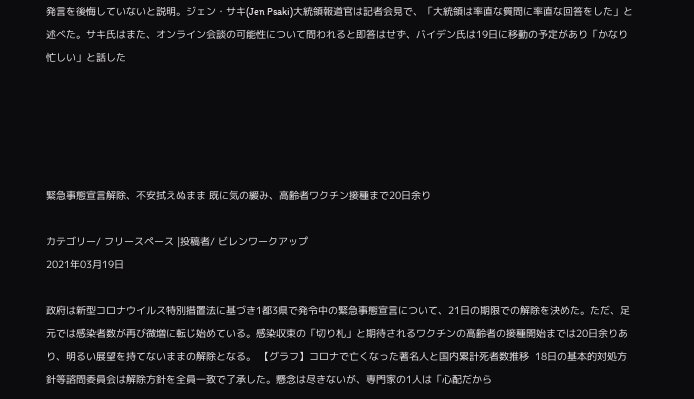発言を後悔していないと説明。ジェン・サキ(Jen Psaki)大統領報道官は記者会見で、「大統領は率直な質問に率直な回答をした」と述べた。サキ氏はまた、オンライン会談の可能性について問われると即答はせず、バイデン氏は19日に移動の予定があり「かなり忙しい」と話した





緊急事態宣言解除、不安拭えぬまま 既に気の緩み、高齢者ワクチン接種まで20日余り

カテゴリー/ フリースペース |投稿者/ ビレンワークアップ
2021年03月19日

政府は新型コロナウイルス特別措置法に基づき1都3県で発令中の緊急事態宣言について、21日の期限での解除を決めた。ただ、足元では感染者数が再び微増に転じ始めている。感染収束の「切り札」と期待されるワクチンの高齢者の接種開始までは20日余りあり、明るい展望を持てないままの解除となる。 【グラフ】コロナで亡くなった著名人と国内累計死者数推移  18日の基本的対処方針等諮問委員会は解除方針を全員一致で了承した。懸念は尽きないが、専門家の1人は「心配だから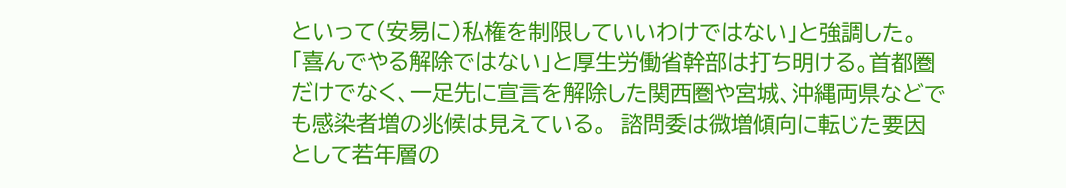といって(安易に)私権を制限していいわけではない」と強調した。  「喜んでやる解除ではない」と厚生労働省幹部は打ち明ける。首都圏だけでなく、一足先に宣言を解除した関西圏や宮城、沖縄両県などでも感染者増の兆候は見えている。  諮問委は微増傾向に転じた要因として若年層の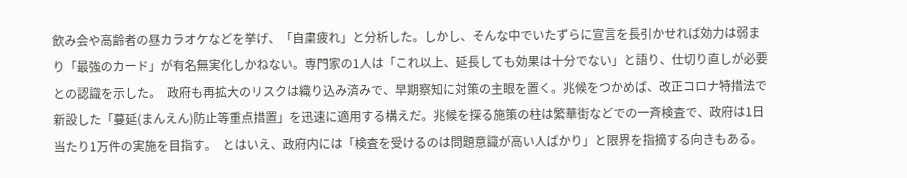飲み会や高齢者の昼カラオケなどを挙げ、「自粛疲れ」と分析した。しかし、そんな中でいたずらに宣言を長引かせれば効力は弱まり「最強のカード」が有名無実化しかねない。専門家の1人は「これ以上、延長しても効果は十分でない」と語り、仕切り直しが必要との認識を示した。  政府も再拡大のリスクは織り込み済みで、早期察知に対策の主眼を置く。兆候をつかめば、改正コロナ特措法で新設した「蔓延(まんえん)防止等重点措置」を迅速に適用する構えだ。兆候を探る施策の柱は繁華街などでの一斉検査で、政府は1日当たり1万件の実施を目指す。  とはいえ、政府内には「検査を受けるのは問題意識が高い人ばかり」と限界を指摘する向きもある。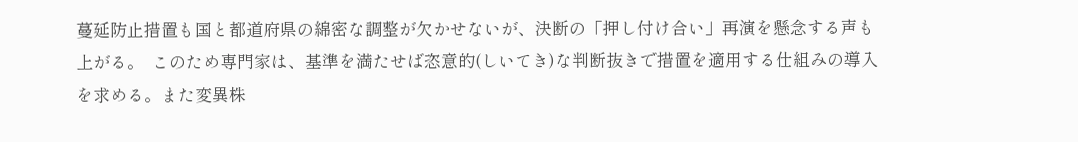蔓延防止措置も国と都道府県の綿密な調整が欠かせないが、決断の「押し付け合い」再演を懸念する声も上がる。  このため専門家は、基準を満たせば恣意的(しいてき)な判断抜きで措置を適用する仕組みの導入を求める。また変異株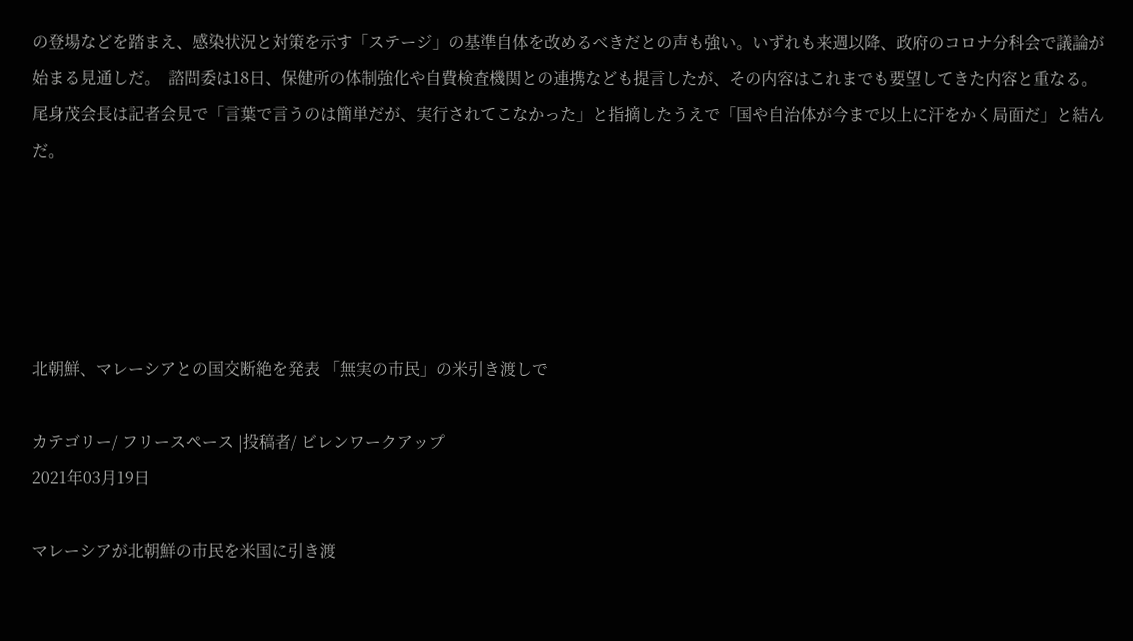の登場などを踏まえ、感染状況と対策を示す「ステージ」の基準自体を改めるべきだとの声も強い。いずれも来週以降、政府のコロナ分科会で議論が始まる見通しだ。  諮問委は18日、保健所の体制強化や自費検査機関との連携なども提言したが、その内容はこれまでも要望してきた内容と重なる。尾身茂会長は記者会見で「言葉で言うのは簡単だが、実行されてこなかった」と指摘したうえで「国や自治体が今まで以上に汗をかく局面だ」と結んだ。





北朝鮮、マレーシアとの国交断絶を発表 「無実の市民」の米引き渡しで

カテゴリー/ フリースペース |投稿者/ ビレンワークアップ
2021年03月19日

マレーシアが北朝鮮の市民を米国に引き渡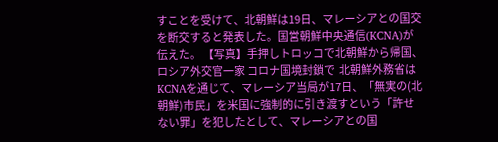すことを受けて、北朝鮮は19日、マレーシアとの国交を断交すると発表した。国営朝鮮中央通信(KCNA)が伝えた。 【写真】手押しトロッコで北朝鮮から帰国、ロシア外交官一家 コロナ国境封鎖で  北朝鮮外務省はKCNAを通じて、マレーシア当局が17日、「無実の(北朝鮮)市民」を米国に強制的に引き渡すという「許せない罪」を犯したとして、マレーシアとの国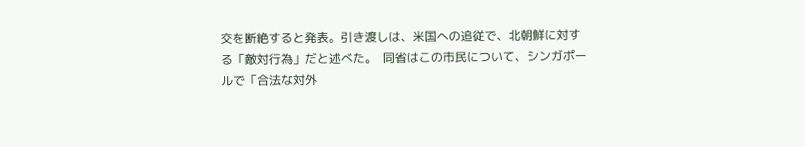交を断絶すると発表。引き渡しは、米国への追従で、北朝鮮に対する「敵対行為」だと述べた。  同省はこの市民について、シンガポールで「合法な対外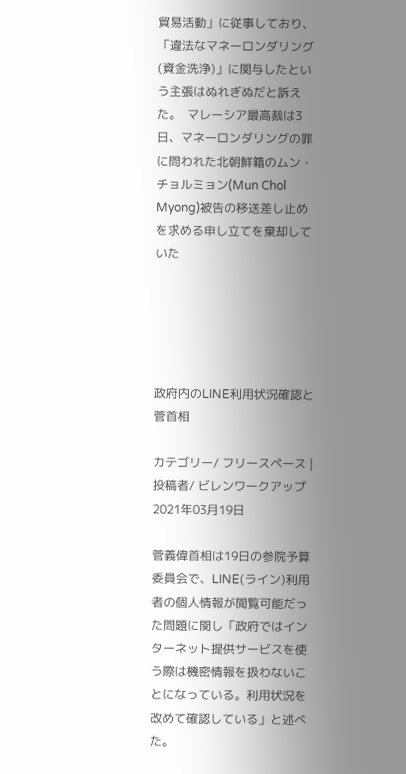貿易活動」に従事しており、「違法なマネーロンダリング(資金洗浄)」に関与したという主張はぬれぎぬだと訴えた。  マレーシア最高裁は3日、マネーロンダリングの罪に問われた北朝鮮籍のムン・チョルミョン(Mun Chol Myong)被告の移送差し止めを求める申し立てを棄却していた





政府内のLINE利用状況確認と菅首相

カテゴリー/ フリースペース |投稿者/ ビレンワークアップ
2021年03月19日

菅義偉首相は19日の参院予算委員会で、LINE(ライン)利用者の個人情報が閲覧可能だった問題に関し「政府ではインターネット提供サービスを使う際は機密情報を扱わないことになっている。利用状況を改めて確認している」と述べた。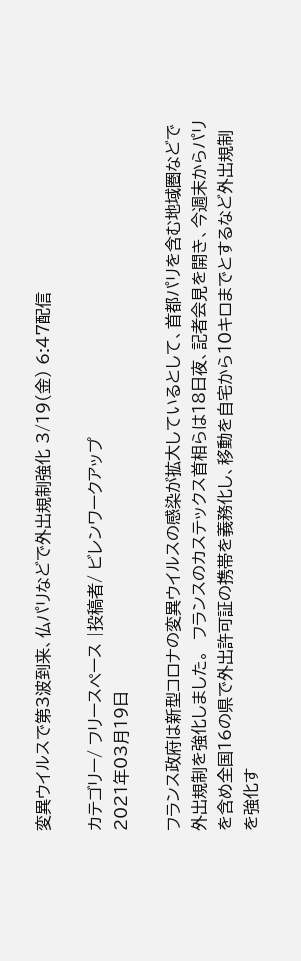変異ウイルスで第3波到来、仏パリなどで外出規制強化 3/19(金) 6:47配信

カテゴリー/ フリースペース |投稿者/ ビレンワークアップ
2021年03月19日

フランス政府は新型コロナの変異ウイルスの感染が拡大しているとして、首都パリを含む地域圏などで外出規制を強化しました。  フランスのカステックス首相らは18日夜、記者会見を開き、今週末からパリを含め全国16の県で外出許可証の携帯を義務化し、移動を自宅から10キロまでとするなど外出規制を強化す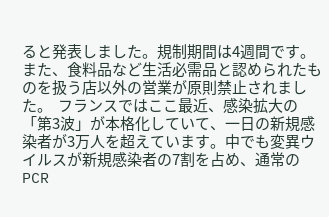ると発表しました。規制期間は4週間です。  また、食料品など生活必需品と認められたものを扱う店以外の営業が原則禁止されました。  フランスではここ最近、感染拡大の「第3波」が本格化していて、一日の新規感染者が3万人を超えています。中でも変異ウイルスが新規感染者の7割を占め、通常のPCR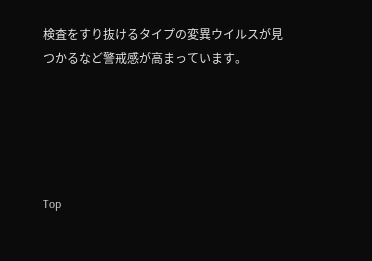検査をすり抜けるタイプの変異ウイルスが見つかるなど警戒感が高まっています。





Top